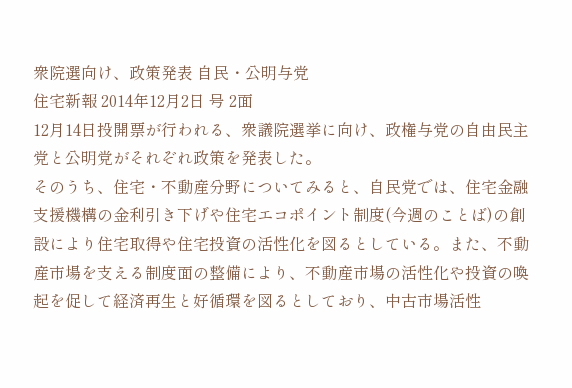衆院選向け、政策発表 自民・公明与党
住宅新報 2014年12月2日 号 2面
12月14日投開票が行われる、衆議院選挙に向け、政権与党の自由民主党と公明党がそれぞれ政策を発表した。
そのうち、住宅・不動産分野についてみると、自民党では、住宅金融支援機構の金利引き下げや住宅エコポイント制度(今週のことば)の創設により住宅取得や住宅投資の活性化を図るとしている。また、不動産市場を支える制度面の整備により、不動産市場の活性化や投資の喚起を促して経済再生と好循環を図るとしており、中古市場活性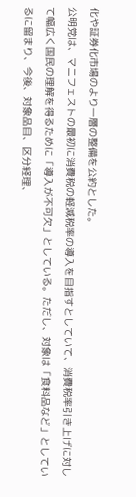化や証券化市場のより一層の整備を公約とした。
公明党は、マニフェストの最初に消費税の軽減税率の導入を目指すとしていて、消費税率引き上げに対して幅広く国民の理解を得るために「導入が不可欠」としている。ただし、対象は「食料品など」としているに留まり、今後、対象品目、区分経理、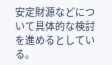安定財源などについて具体的な検討を進めるとしている。